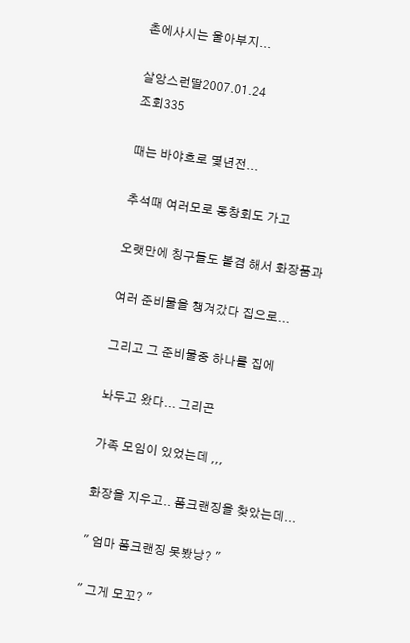촌에사시는 울아부지...

살앙스런딸2007.01.24
조회335

때는 바야흐로 몇년전...

추석때 여러모로 동창회도 가고

오랫만에 칭구들도 볼겸 해서 화장품과

여러 준비물을 챙겨갔다 집으로...

그리고 그 준비물중 하나를 집에

놔두고 왔다... 그리곤

가족 모임이 있었는데 ,,,

화장을 지우고.. 폼크랜징을 찾았는데...

" 엄마 폼크랜징 못봤낭? "

" 그게 모꼬? "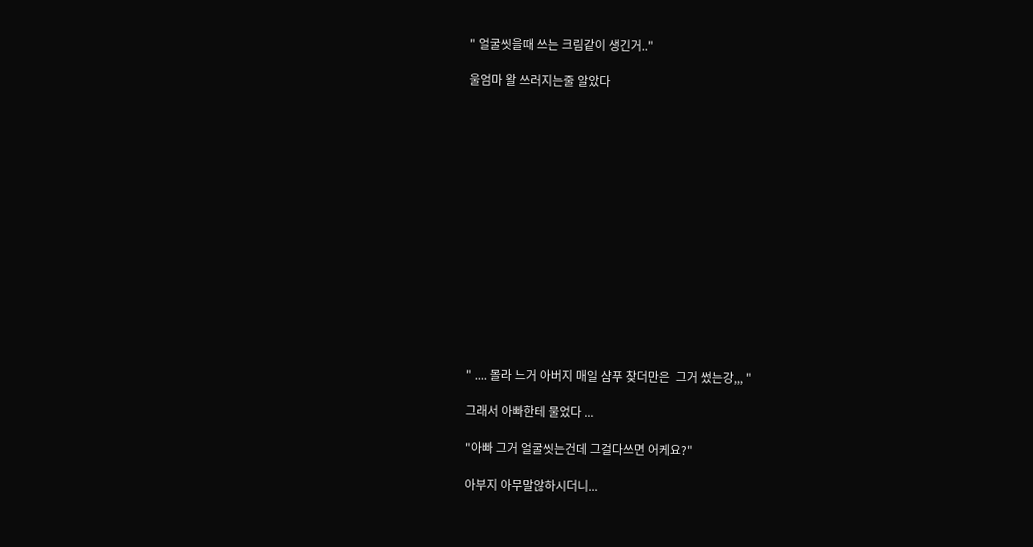" 얼굴씻을때 쓰는 크림같이 생긴거.."

울엄마 왈 쓰러지는줄 알았다















" .... 몰라 느거 아버지 매일 샴푸 찾더만은  그거 썼는강,,, "

그래서 아빠한테 물었다 ...

"아빠 그거 얼굴씻는건데 그걸다쓰면 어케요?"

아부지 아무말않하시더니...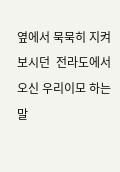옆에서 묵묵히 지켜 보시던  전라도에서 오신 우리이모 하는말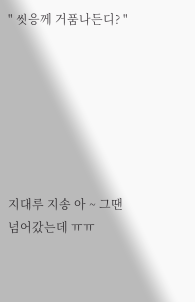" 씻응께 거품나든디? "







지대루 지송 아 ~ 그땐 넘어갔는데 ㅠㅠ